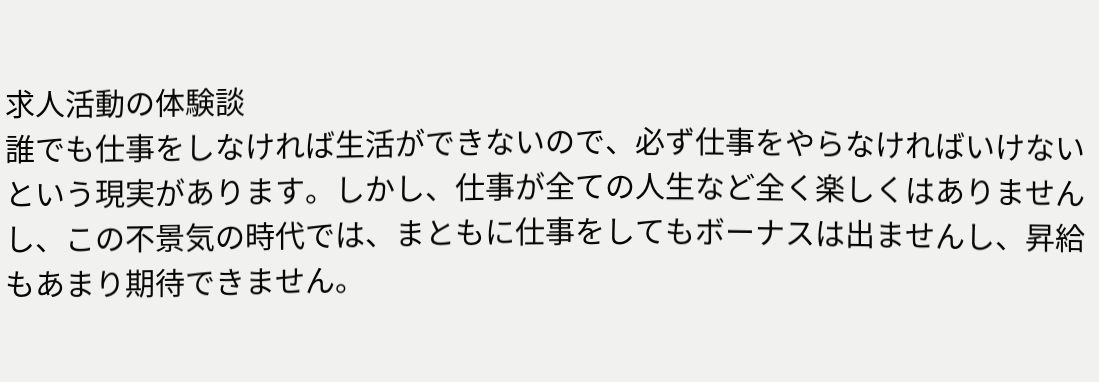求人活動の体験談
誰でも仕事をしなければ生活ができないので、必ず仕事をやらなければいけないという現実があります。しかし、仕事が全ての人生など全く楽しくはありませんし、この不景気の時代では、まともに仕事をしてもボーナスは出ませんし、昇給もあまり期待できません。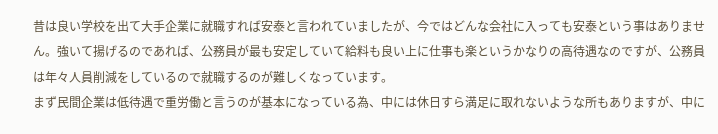昔は良い学校を出て大手企業に就職すれば安泰と言われていましたが、今ではどんな会社に入っても安泰という事はありません。強いて揚げるのであれば、公務員が最も安定していて給料も良い上に仕事も楽というかなりの高待遇なのですが、公務員は年々人員削減をしているので就職するのが難しくなっています。
まず民間企業は低待遇で重労働と言うのが基本になっている為、中には休日すら満足に取れないような所もありますが、中に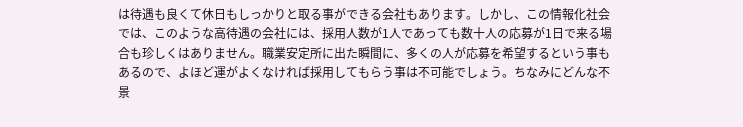は待遇も良くて休日もしっかりと取る事ができる会社もあります。しかし、この情報化社会では、このような高待遇の会社には、採用人数が1人であっても数十人の応募が1日で来る場合も珍しくはありません。職業安定所に出た瞬間に、多くの人が応募を希望するという事もあるので、よほど運がよくなければ採用してもらう事は不可能でしょう。ちなみにどんな不景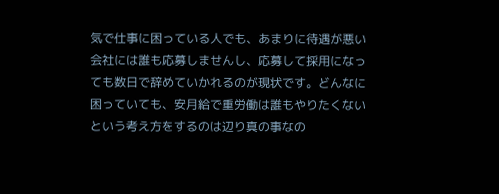気で仕事に困っている人でも、あまりに待遇が悪い会社には誰も応募しませんし、応募して採用になっても数日で辞めていかれるのが現状です。どんなに困っていても、安月給で重労働は誰もやりたくないという考え方をするのは辺り真の事なの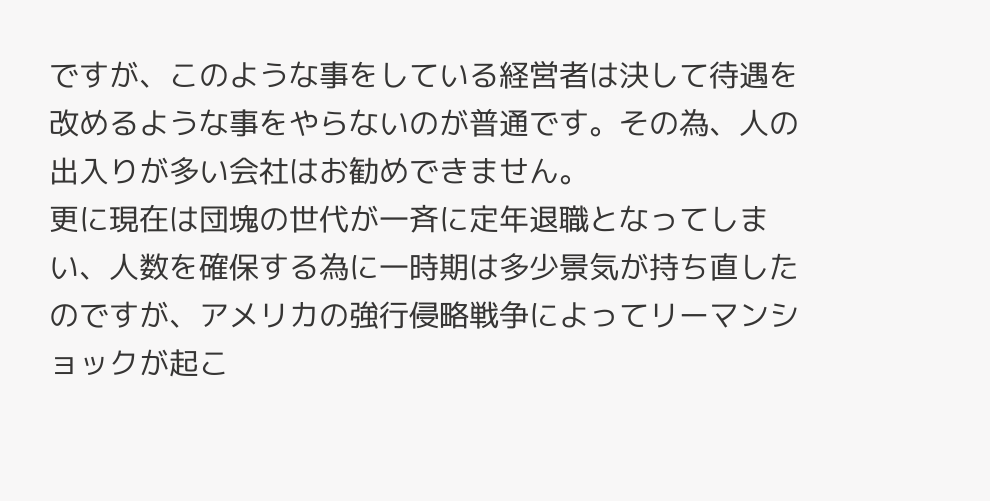ですが、このような事をしている経営者は決して待遇を改めるような事をやらないのが普通です。その為、人の出入りが多い会社はお勧めできません。
更に現在は団塊の世代が一斉に定年退職となってしまい、人数を確保する為に一時期は多少景気が持ち直したのですが、アメリカの強行侵略戦争によってリーマンショックが起こ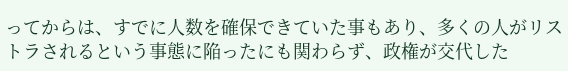ってからは、すでに人数を確保できていた事もあり、多くの人がリストラされるという事態に陥ったにも関わらず、政権が交代した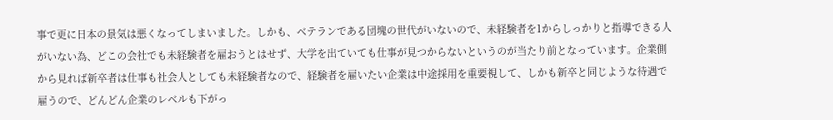事で更に日本の景気は悪くなってしまいました。しかも、ベテランである団塊の世代がいないので、未経験者を1からしっかりと指導できる人がいない為、どこの会社でも未経験者を雇おうとはせず、大学を出ていても仕事が見つからないというのが当たり前となっています。企業側から見れば新卒者は仕事も社会人としても未経験者なので、経験者を雇いたい企業は中途採用を重要視して、しかも新卒と同じような待遇で雇うので、どんどん企業のレベルも下がっ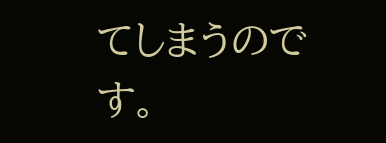てしまうのです。